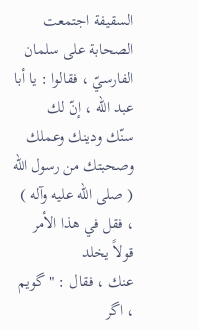السقيفة اجتمعت الصحابة على سلمان الفارسيّ ، فقالوا : يا أبا عبد الله ، إنّ لك
سنّك ودينك وعملك وصحبتك من رسول الله ( صلى الله عليه وآله ) ، فقل في هذا الأمر قولاً يخلد
عنك ، فقال : " گويم ، اگر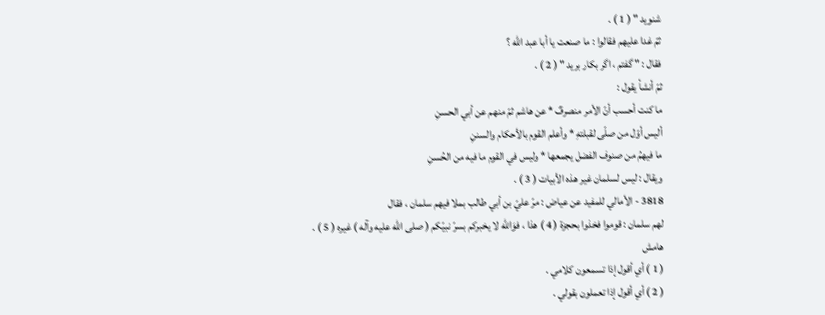شنويد " ( 1 ) .
ثمّ غدا عليهم فقالوا : ما صنعت يا أبا عبد الله ؟
فقال : " گفتم ، اگر بكار بريد " ( 2 ) .
ثمّ أنشأ يقول :
ما كنت أحسب أنّ الأمر منصرفٌ * عن هاشم ثمّ منهم عن أبي الحسنِ
أليس أوّل من صلّى لقبلتهِ * وأعلم القوم بالأحكام والسننِ
ما فيهمُ من صنوف الفضل يجمعها * وليس في القوم ما فيه من الحُسنِ
ويقال : ليس لسلمان غير هذه الأبيات ( 3 ) .
3818 - الأمالي للمفيد عن عياض : مرّ عليّ بن أبي طالب بملا فيهم سلمان ، فقال
لهم سلمان : قوموا فخذوا بحجزة ( 4 ) هذا ، فوَالله لا يخبركم بسرّ نبيّكم ( صلى الله عليه وآله ) غيره ( 5 ) .
هامش
( 1 ) أي أقول إذا تسمعون كلامي .
( 2 ) أي أقول إذا تعملون بقولي .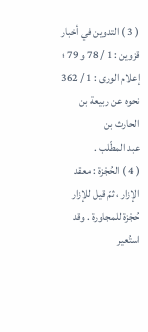( 3 ) التدوين في أخبار قزوين : 1 / 78 و 79 ؛ إعلام الورى : 1 / 362 نحوه عن ربيعة بن الحارث بن
عبد المطّلب .
( 4 ) الحُجْزة : معقد الإزار ، ثمّ قيل للإزار حُجْزة للمجاورة . وقد استُعير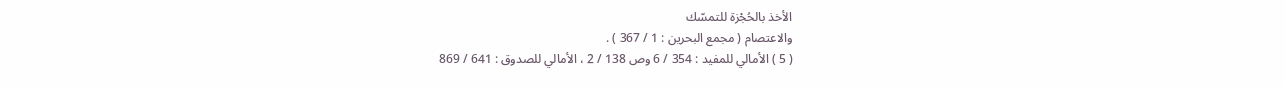الأخذ بالحُجْزة للتمسّك
والاعتصام ( مجمع البحرين : 1 / 367 ) .
( 5 ) الأمالي للمفيد : 354 / 6 وص 138 / 2 ، الأمالي للصدوق : 641 / 869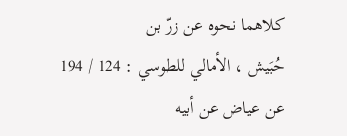كلاهما نحوه عن زرّ بن
حُبَيش ، الأمالي للطوسي : 124 / 194 عن عياض عن أبيه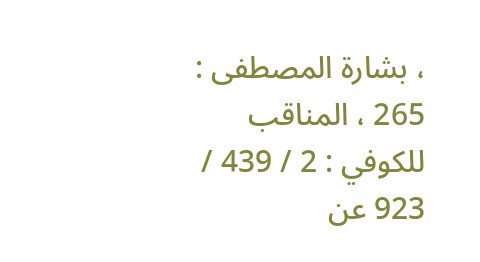، بشارة المصطفى : 265 ، المناقب
للكوفي : 2 / 439 / 923 عن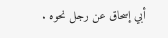أبي إسحاق عن رجل نحوه .